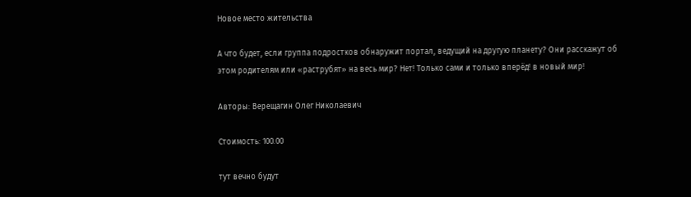Новое место жительства

А что будет, если группа подростков обнаружит портал, ведущий на другую планету? Они расскажут об этом родителям или «раструбят» на весь мир? Нет! Только сами и только вперёд! в новый мир!

Авторы: Верещагин Олег Николаевич

Стоимость: 100.00

тут вечно будут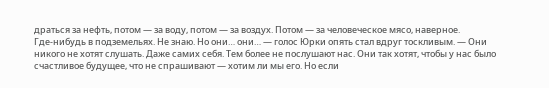драться за нефть, потом — за воду, потом — за воздух. Потом — за человеческое мясо, наверное. Где‑нибудь в подземельях. Не знаю. Но они… они… — голос Юрки опять стал вдруг тоскливым. — Они никого не хотят слушать. Даже самих себя. Тем более не послушают нас. Они так хотят, чтобы у нас было счастливое будущее, что не спрашивают — хотим ли мы его. Но если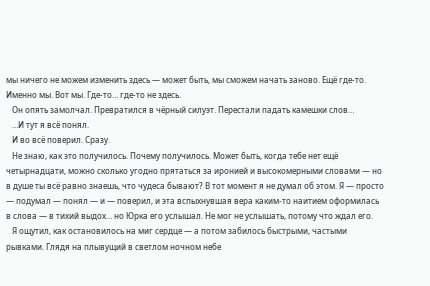мы ничего не можем изменить здесь — может быть, мы сможем начать заново. Ещё где‑то. Именно мы. Вот мы. Где‑то… где‑то не здесь.
   Он опять замолчал. Превратился в чёрный силуэт. Перестали падать камешки слов…
   …И тут я всё понял.
   И во всё поверил. Сразу.
   Не знаю, как это получилось. Почему получилось. Может быть, когда тебе нет ещё четырнадцати, можно сколько угодно прятаться за иронией и высокомерными словами — но в душе ты всё равно знаешь, что чудеса бывают? В тот момент я не думал об этом. Я — просто — подумал — понял — и — поверил, и эта вспыхнувшая вера каким‑то наитием оформилась в слова — в тихий выдох… но Юрка его услышал. Не мог не услышать, потому что ждал его.
   Я ощутил, как остановилось на миг сердце — а потом забилось быстрыми, частыми рывками. Глядя на плывущий в светлом ночном небе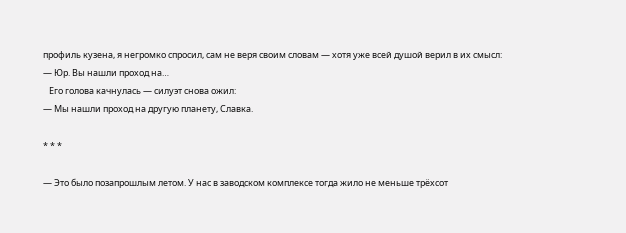профиль кузена, я негромко спросил, сам не веря своим словам — хотя уже всей душой верил в их смысл:
— Юр. Вы нашли проход на…
   Его голова качнулась — силуэт снова ожил:
— Мы нашли проход на другую планету, Славка.

* * *

— Это было позапрошлым летом. У нас в заводском комплексе тогда жило не меньше трёхсот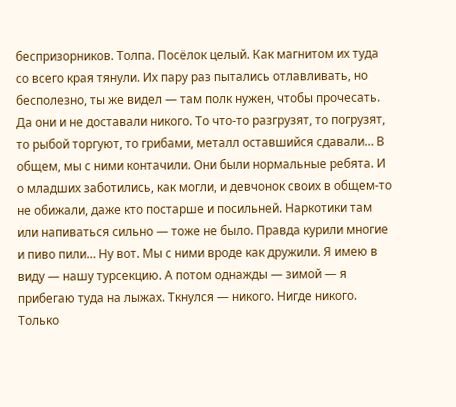беспризорников. Толпа. Посёлок целый. Как магнитом их туда со всего края тянули. Их пару раз пытались отлавливать, но бесполезно, ты же видел — там полк нужен, чтобы прочесать. Да они и не доставали никого. То что‑то разгрузят, то погрузят, то рыбой торгуют, то грибами, металл оставшийся сдавали… В общем, мы с ними контачили. Они были нормальные ребята. И о младших заботились, как могли, и девчонок своих в общем‑то не обижали, даже кто постарше и посильней. Наркотики там или напиваться сильно — тоже не было. Правда курили многие и пиво пили… Ну вот. Мы с ними вроде как дружили. Я имею в виду — нашу турсекцию. А потом однажды — зимой — я прибегаю туда на лыжах. Ткнулся — никого. Нигде никого. Только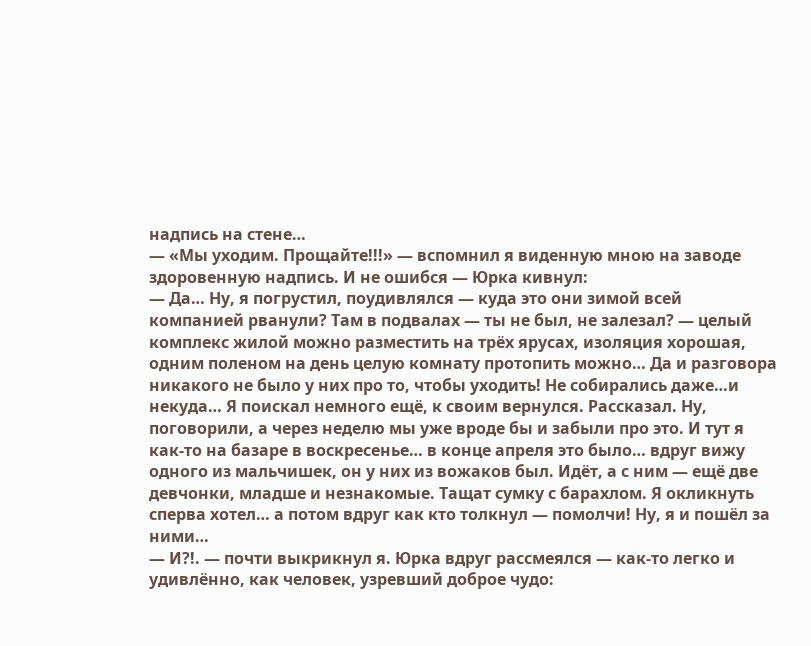надпись на стене…
— «Мы уходим. Прощайте!!!» — вспомнил я виденную мною на заводе здоровенную надпись. И не ошибся — Юрка кивнул:
— Да… Ну, я погрустил, поудивлялся — куда это они зимой всей компанией рванули? Там в подвалах — ты не был, не залезал? — целый комплекс жилой можно разместить на трёх ярусах, изоляция хорошая, одним поленом на день целую комнату протопить можно… Да и разговора никакого не было у них про то, чтобы уходить! Не собирались даже…и некуда… Я поискал немного ещё, к своим вернулся. Рассказал. Ну, поговорили, а через неделю мы уже вроде бы и забыли про это. И тут я как‑то на базаре в воскресенье… в конце апреля это было… вдруг вижу одного из мальчишек, он у них из вожаков был. Идёт, а с ним — ещё две девчонки, младше и незнакомые. Тащат сумку с барахлом. Я окликнуть сперва хотел… а потом вдруг как кто толкнул — помолчи! Ну, я и пошёл за ними…
— И?!. — почти выкрикнул я. Юрка вдруг рассмеялся — как‑то легко и удивлённо, как человек, узревший доброе чудо: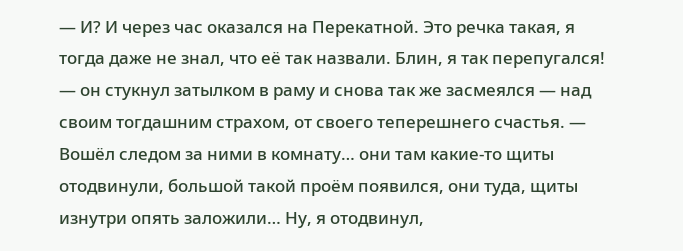— И? И через час оказался на Перекатной. Это речка такая, я тогда даже не знал, что её так назвали. Блин, я так перепугался! — он стукнул затылком в раму и снова так же засмеялся — над своим тогдашним страхом, от своего теперешнего счастья. — Вошёл следом за ними в комнату… они там какие‑то щиты отодвинули, большой такой проём появился, они туда, щиты изнутри опять заложили… Ну, я отодвинул,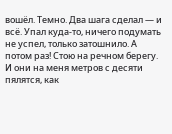вошёл. Темно. Два шага сделал — и всё. Упал куда‑то, ничего подумать не успел, только затошнило. А потом раз! Стою на речном берегу. И они на меня метров с десяти пялятся, как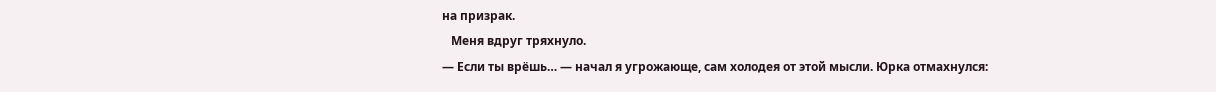на призрак.
   Меня вдруг тряхнуло.
— Если ты врёшь… — начал я угрожающе, сам холодея от этой мысли. Юрка отмахнулся: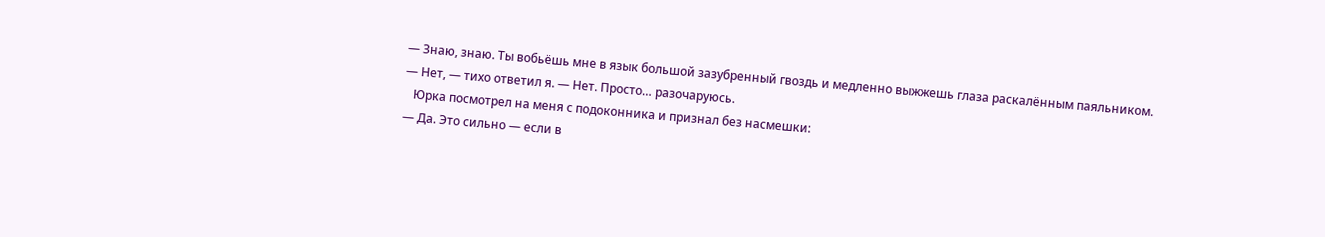— Знаю, знаю. Ты вобьёшь мне в язык большой зазубренный гвоздь и медленно выжжешь глаза раскалённым паяльником.
— Нет, — тихо ответил я. — Нет. Просто… разочаруюсь.
   Юрка посмотрел на меня с подоконника и признал без насмешки:
— Да. Это сильно — если в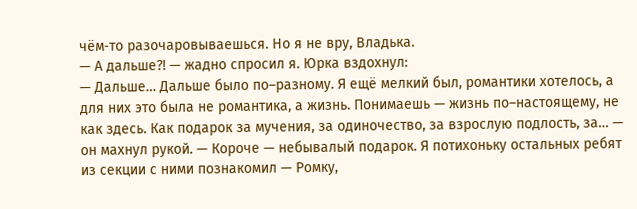чём‑то разочаровываешься. Но я не вру, Владька.
— А дальше?! — жадно спросил я. Юрка вздохнул:
— Дальше… Дальше было по–разному. Я ещё мелкий был, романтики хотелось, а для них это была не романтика, а жизнь. Понимаешь — жизнь по–настоящему, не как здесь. Как подарок за мучения, за одиночество, за взрослую подлость, за… — он махнул рукой. — Короче — небывалый подарок. Я потихоньку остальных ребят из секции с ними познакомил — Ромку,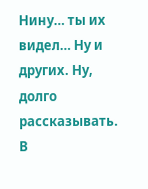Нину… ты их видел… Ну и других. Ну, долго рассказывать. В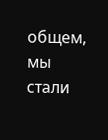общем, мы стали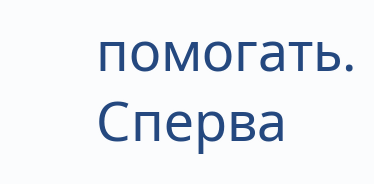помогать. Сперва